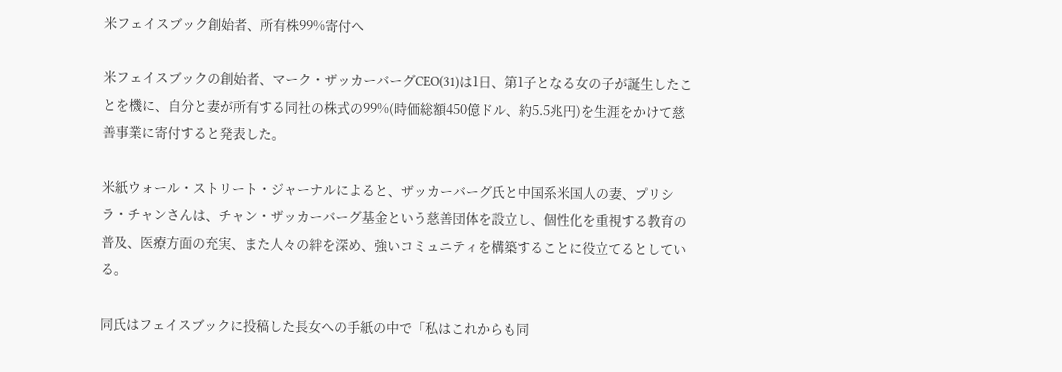米フェイスブック創始者、所有株99%寄付へ

米フェイスブックの創始者、マーク・ザッカーバーグCEO(31)は1日、第1子となる女の子が誕生したことを機に、自分と妻が所有する同社の株式の99%(時価総額450億ドル、約5.5兆円)を生涯をかけて慈善事業に寄付すると発表した。

米紙ウォール・ストリート・ジャーナルによると、ザッカーバーグ氏と中国系米国人の妻、プリシラ・チャンさんは、チャン・ザッカーバーグ基金という慈善団体を設立し、個性化を重視する教育の普及、医療方面の充実、また人々の絆を深め、強いコミュニティを構築することに役立てるとしている。

同氏はフェイスブックに投稿した長女への手紙の中で「私はこれからも同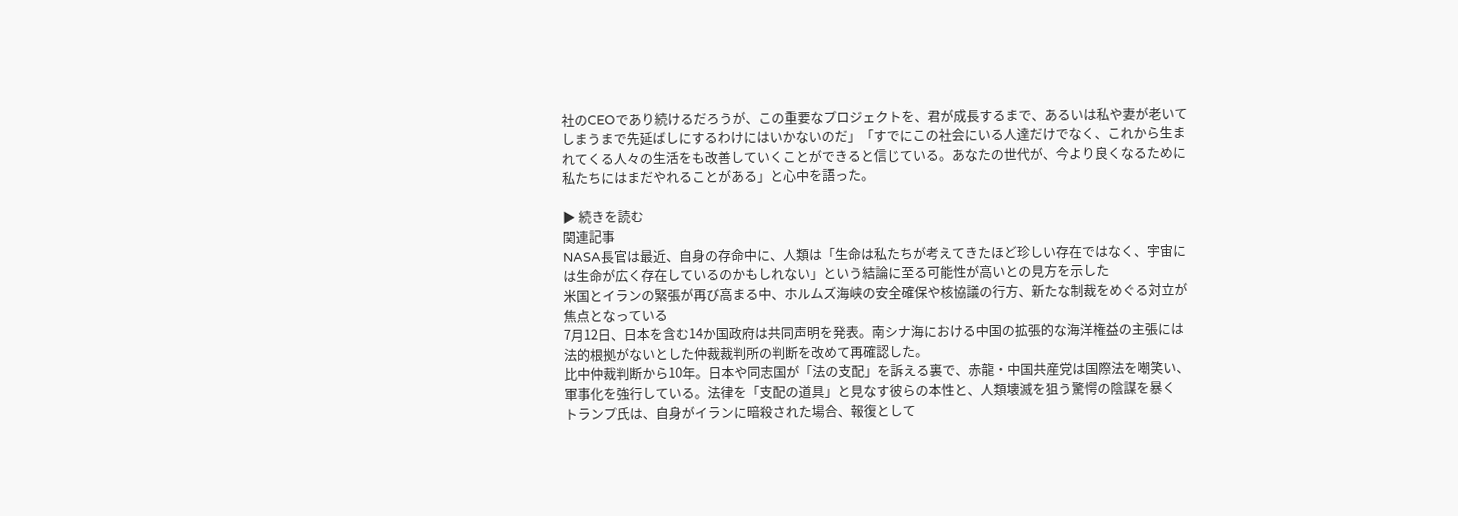社のCEOであり続けるだろうが、この重要なプロジェクトを、君が成長するまで、あるいは私や妻が老いてしまうまで先延ばしにするわけにはいかないのだ」「すでにこの社会にいる人達だけでなく、これから生まれてくる人々の生活をも改善していくことができると信じている。あなたの世代が、今より良くなるために私たちにはまだやれることがある」と心中を語った。

▶ 続きを読む
関連記事
NASA長官は最近、自身の存命中に、人類は「生命は私たちが考えてきたほど珍しい存在ではなく、宇宙には生命が広く存在しているのかもしれない」という結論に至る可能性が高いとの見方を示した
米国とイランの緊張が再び高まる中、ホルムズ海峡の安全確保や核協議の行方、新たな制裁をめぐる対立が焦点となっている
7月12日、日本を含む14か国政府は共同声明を発表。南シナ海における中国の拡張的な海洋権益の主張には法的根拠がないとした仲裁裁判所の判断を改めて再確認した。
比中仲裁判断から10年。日本や同志国が「法の支配」を訴える裏で、赤龍・中国共産党は国際法を嘲笑い、軍事化を強行している。法律を「支配の道具」と見なす彼らの本性と、人類壊滅を狙う驚愕の陰謀を暴く
トランプ氏は、自身がイランに暗殺された場合、報復として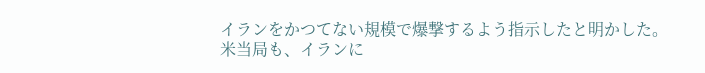イランをかつてない規模で爆撃するよう指示したと明かした。米当局も、イランに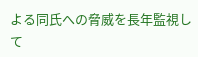よる同氏への脅威を長年監視して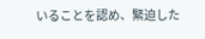いることを認め、緊迫した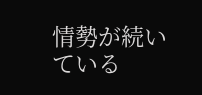情勢が続いている